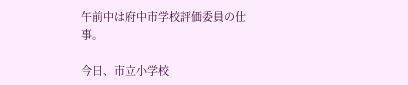午前中は府中市学校評価委員の仕事。

今日、市立小学校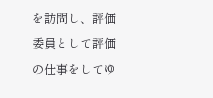を訪問し、評価委員として評価の仕事をしてゆ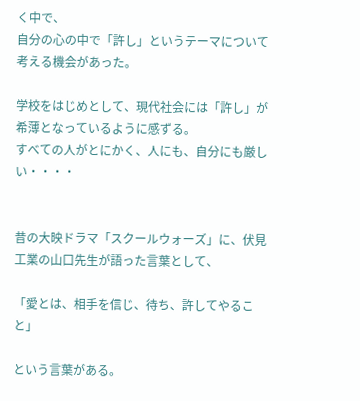く中で、
自分の心の中で「許し」というテーマについて考える機会があった。

学校をはじめとして、現代社会には「許し」が希薄となっているように感ずる。
すべての人がとにかく、人にも、自分にも厳しい・・・・


昔の大映ドラマ「スクールウォーズ」に、伏見工業の山口先生が語った言葉として、

「愛とは、相手を信じ、待ち、許してやること」

という言葉がある。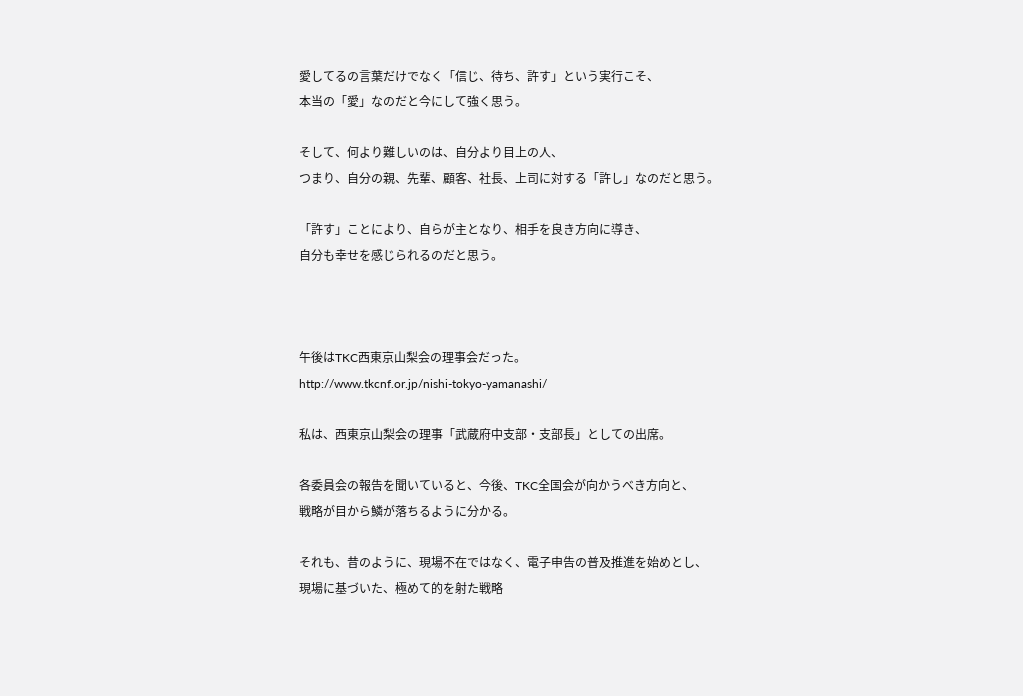愛してるの言葉だけでなく「信じ、待ち、許す」という実行こそ、
本当の「愛」なのだと今にして強く思う。

そして、何より難しいのは、自分より目上の人、
つまり、自分の親、先輩、顧客、社長、上司に対する「許し」なのだと思う。

「許す」ことにより、自らが主となり、相手を良き方向に導き、
自分も幸せを感じられるのだと思う。



午後はTKC西東京山梨会の理事会だった。
http://www.tkcnf.or.jp/nishi-tokyo-yamanashi/

私は、西東京山梨会の理事「武蔵府中支部・支部長」としての出席。

各委員会の報告を聞いていると、今後、TKC全国会が向かうべき方向と、
戦略が目から鱗が落ちるように分かる。

それも、昔のように、現場不在ではなく、電子申告の普及推進を始めとし、
現場に基づいた、極めて的を射た戦略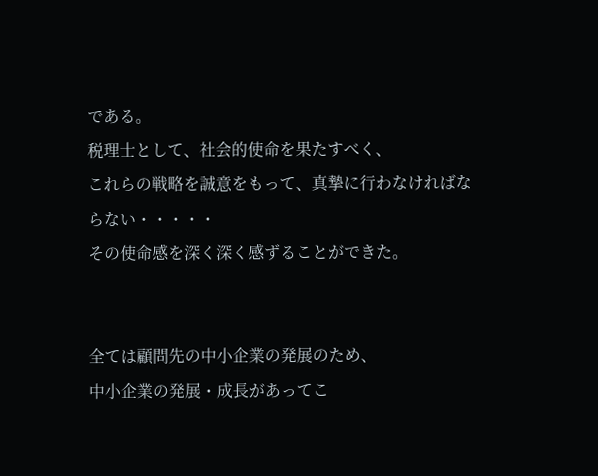である。
税理士として、社会的使命を果たすべく、
これらの戦略を誠意をもって、真摯に行わなければならない・・・・・
その使命感を深く深く感ずることができた。


全ては顧問先の中小企業の発展のため、
中小企業の発展・成長があってこ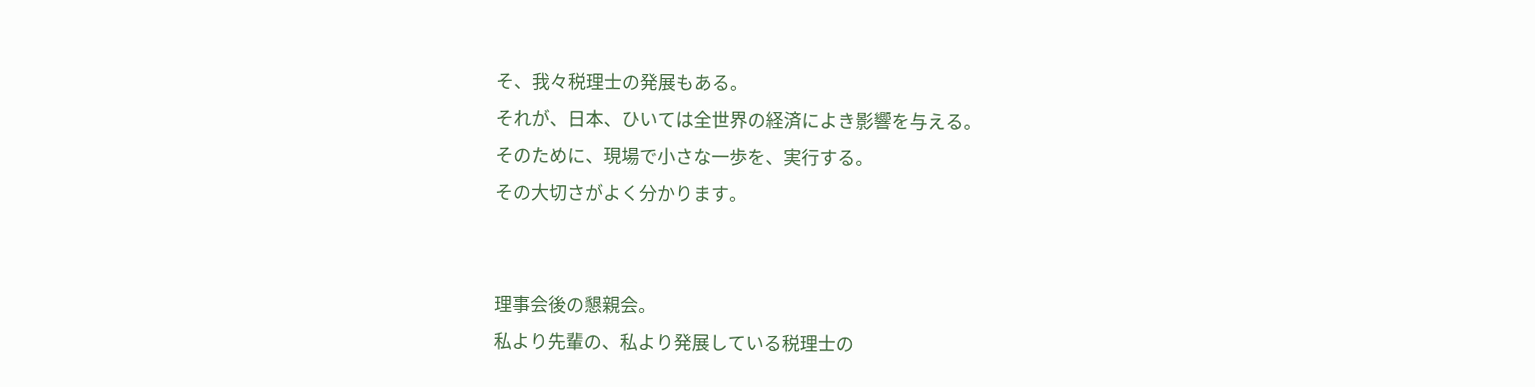そ、我々税理士の発展もある。
それが、日本、ひいては全世界の経済によき影響を与える。
そのために、現場で小さな一歩を、実行する。
その大切さがよく分かります。


理事会後の懇親会。
私より先輩の、私より発展している税理士の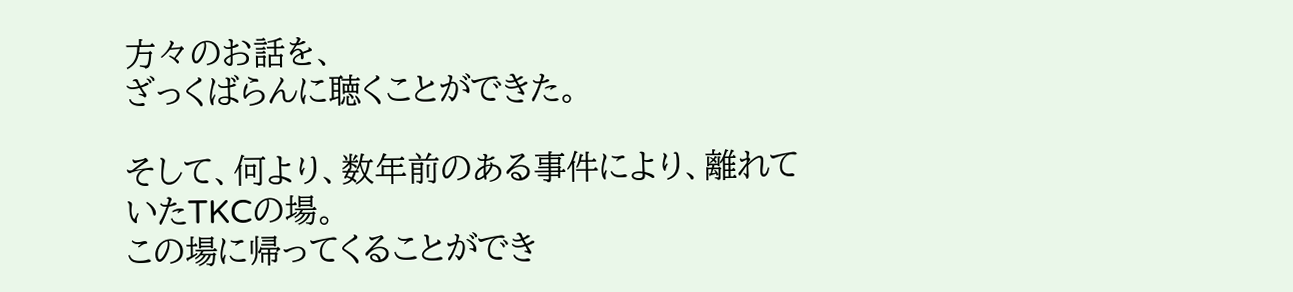方々のお話を、
ざっくばらんに聴くことができた。

そして、何より、数年前のある事件により、離れていたTKCの場。
この場に帰ってくることができ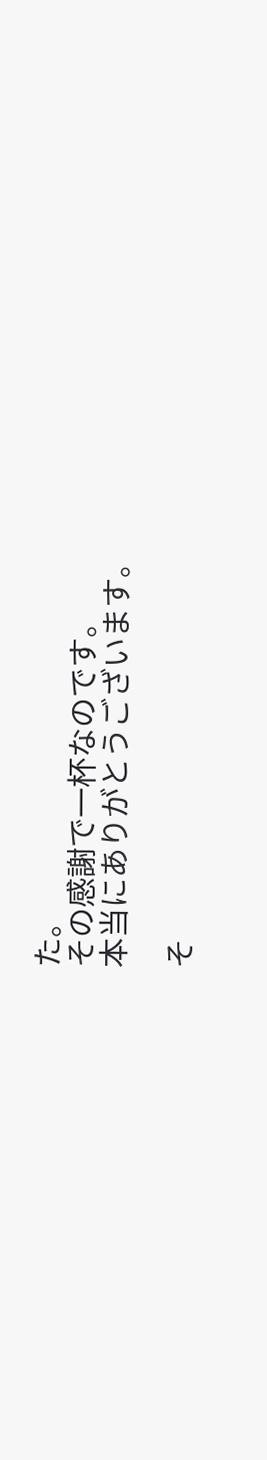た。
その感謝で一杯なのです。
本当にありがとうございます。

そ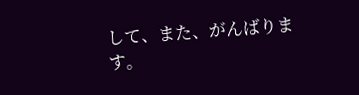して、また、がんばります。